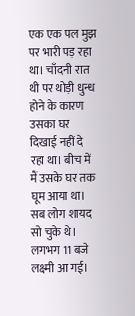एक एक पल मुझ पर भारी पड़ रहा था। चाँदनी रात थी पर थोड़ी धुन्ध होने के कारण उसका घर दिखाई नहीं दे रहा था। बीच में मैं उसके घर तक घूम आया था। सब लोग शायद सो चुके थे। लगभग 11 बजे लक्ष्मी आ गई।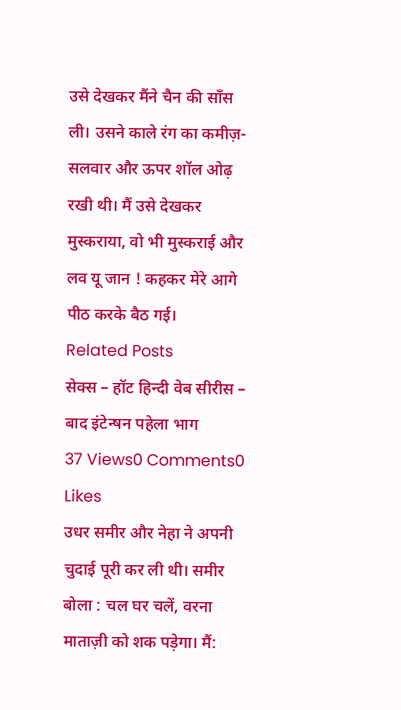उसे देखकर मैंने चैन की साँस ली। उसने काले रंग का कमीज़-सलवार और ऊपर शॉल ओढ़ रखी थी। मैं उसे देखकर मुस्कराया, वो भी मुस्कराई और लव यू जान ! कहकर मेरे आगे पीठ करके बैठ गई।
Related Posts
सेक्स – हॉट हिन्दी वेब सीरीस – बाद इंटेन्षन पहेला भाग
37 Views0 Comments0 Likes
उधर समीर और नेहा ने अपनी चुदाई पूरी कर ली थी। समीर बोला : चल घर चलें, वरना माताज़ी को शक पड़ेगा। मैं: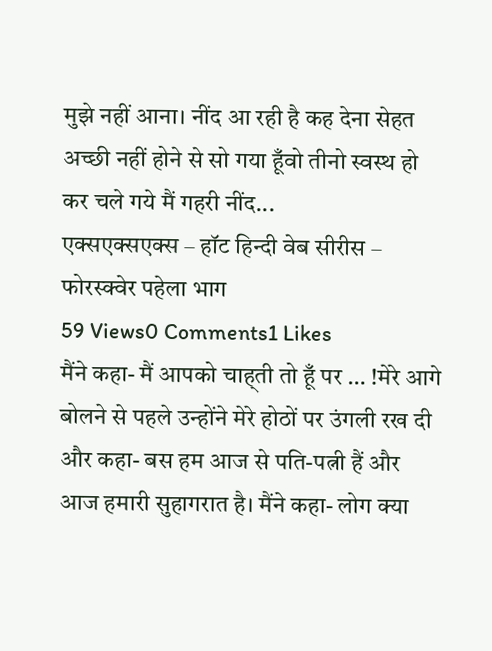मुझे नहीं आना। नींद आ रही है कह देना सेहत अच्छी नहीं होने से सो गया हूँवो तीनो स्वस्थ हो कर चले गये मैं गहरी नींद...
एक्सएक्सएक्स – हॉट हिन्दी वेब सीरीस – फोरस्क्वेर पहेला भाग
59 Views0 Comments1 Likes
मैंने कहा- मैं आपको चाह्ती तो हूँ पर … !मेरे आगे बोलने से पहले उन्होंने मेरे होठों पर उंगली रख दी और कहा- बस हम आज से पति-पत्नी हैं और आज हमारी सुहागरात है। मैंने कहा- लोग क्या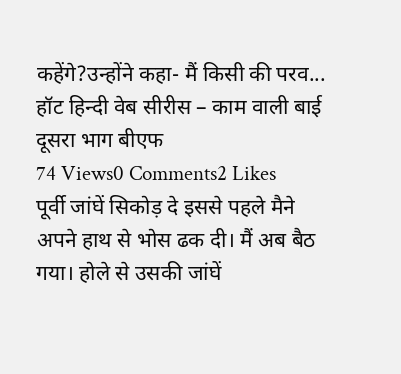कहेंगे?उन्होंने कहा- मैं किसी की परव...
हॉट हिन्दी वेब सीरीस – काम वाली बाई दूसरा भाग बीएफ
74 Views0 Comments2 Likes
पूर्वी जांघें सिकोड़ दे इससे पहले मैने अपने हाथ से भोस ढक दी। मैं अब बैठ गया। होले से उसकी जांघें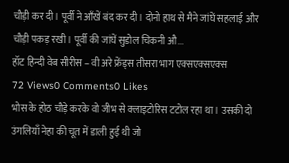चौड़ी कर दी। पूर्वी ने आँखें बंद कर दी। दोनो हाथ से मैने जांघें सहलाई और चौड़ी पकड़ रखी। पूर्वी की जांघें सुडोल चिकनी औ...
हॉट हिन्दी वेब सीरीस – वी अरे फ्रेंड्स तीसरा भाग एक्सएक्सएक्स
72 Views0 Comments0 Likes
भोस के होठ चौड़े करके वो जीभ से क्लाइटोरिस टटोल रहा था। उसकी दो उंगलियाँ नेहा की चूत में डाली हुई थी जो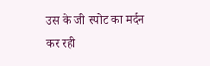उस के जी स्पोट का मर्दन कर रही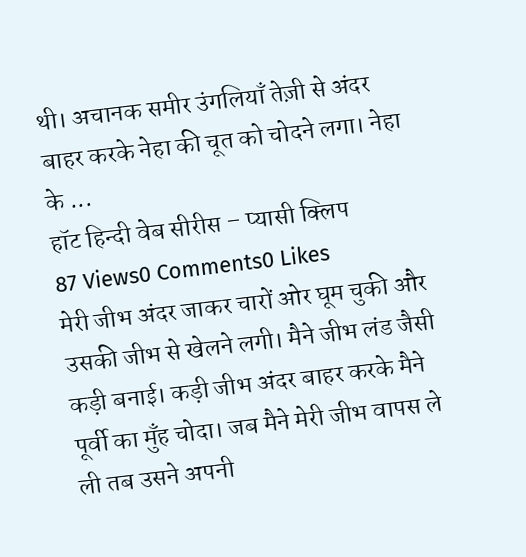थी। अचानक समीर उंगलियाँ तेज़ी से अंदर बाहर करके नेहा की चूत को चोदने लगा। नेहा के ...
हॉट हिन्दी वेब सीरीस – प्यासी क्लिप
87 Views0 Comments0 Likes
मेरी जीभ अंदर जाकर चारों ओर घूम चुकी और उसकी जीभ से खेलने लगी। मैने जीभ लंड जैसी कड़ी बनाई। कड़ी जीभ अंदर बाहर करके मैने पूर्वी का मुँह चोदा। जब मैने मेरी जीभ वापस ले ली तब उसने अपनी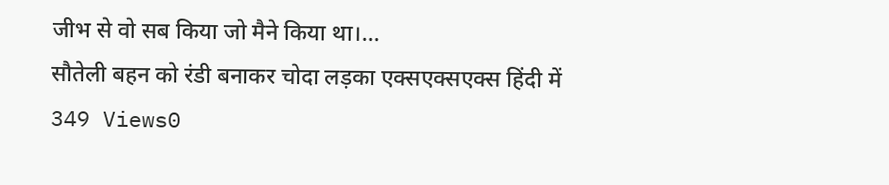जीभ से वो सब किया जो मैने किया था।...
सौतेली बहन को रंडी बनाकर चोदा लड़का एक्सएक्सएक्स हिंदी में
349 Views0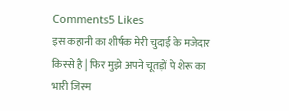Comments5 Likes
इस कहानी का शीर्षक मेरी चुदाई के मजेदार किस्से है | फिर मुझे अपने चूतड़ों पे शेरू का भारी जिस्म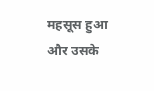महसूस हुआ और उसके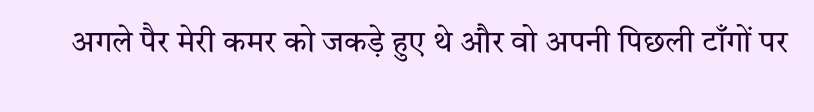अगले पैर मेरी कमर को जकड़े हुए थे और वो अपनी पिछली टाँगों पर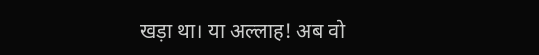खड़ा था। या अल्लाह! अब वो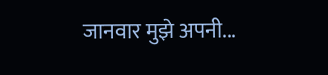जानवार मुझे अपनी...